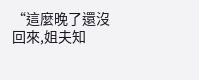“這麼晚了還沒回來,姐夫知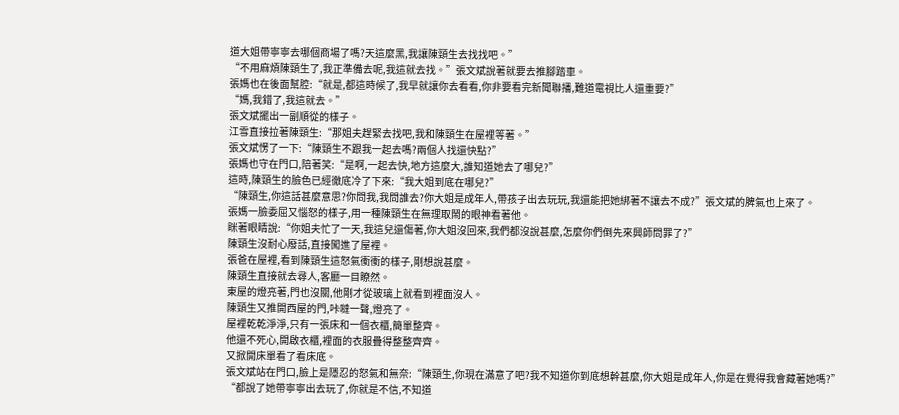道大姐帶寧寧去哪個商場了嗎?天這麼黑,我讓陳頸生去找找吧。”
“不用麻煩陳頸生了,我正準備去呢,我這就去找。”張文斌說著就要去推腳踏車。
張媽也在後面幫腔:“就是,都這時候了,我早就讓你去看看,你非要看完新聞聯播,難道電視比人還重要?”
“媽,我錯了,我這就去。”
張文斌擺出一副順從的樣子。
江雪直接拉著陳頸生:“那姐夫趕緊去找吧,我和陳頸生在屋裡等著。”
張文斌愣了一下:“陳頸生不跟我一起去嗎?兩個人找還快點?”
張媽也守在門口,陪著笑:“是啊,一起去快,地方這麼大,誰知道她去了哪兒?”
這時,陳頸生的臉色已經徹底冷了下來:“我大姐到底在哪兒?”
“陳頸生,你這話甚麼意思?你問我,我問誰去?你大姐是成年人,帶孩子出去玩玩,我還能把她綁著不讓去不成?”張文斌的脾氣也上來了。
張媽一臉委屈又惱怒的樣子,用一種陳頸生在無理取鬧的眼神看著他。
眯著眼睛說:“你姐夫忙了一天,我這兒還傷著,你大姐沒回來,我們都沒說甚麼,怎麼你們倒先來興師問罪了?”
陳頸生沒耐心廢話,直接闖進了屋裡。
張爸在屋裡,看到陳頸生這怒氣衝衝的樣子,剛想說甚麼。
陳頸生直接就去尋人,客廳一目瞭然。
東屋的燈亮著,門也沒關,他剛才從玻璃上就看到裡面沒人。
陳頸生又推開西屋的門,咔噠一聲,燈亮了。
屋裡乾乾淨淨,只有一張床和一個衣櫃,簡單整齊。
他還不死心,開啟衣櫃,裡面的衣服疊得整整齊齊。
又掀開床單看了看床底。
張文斌站在門口,臉上是隱忍的怒氣和無奈:“陳頸生,你現在滿意了吧?我不知道你到底想幹甚麼,你大姐是成年人,你是在覺得我會藏著她嗎?”
“都說了她帶寧寧出去玩了,你就是不信,不知道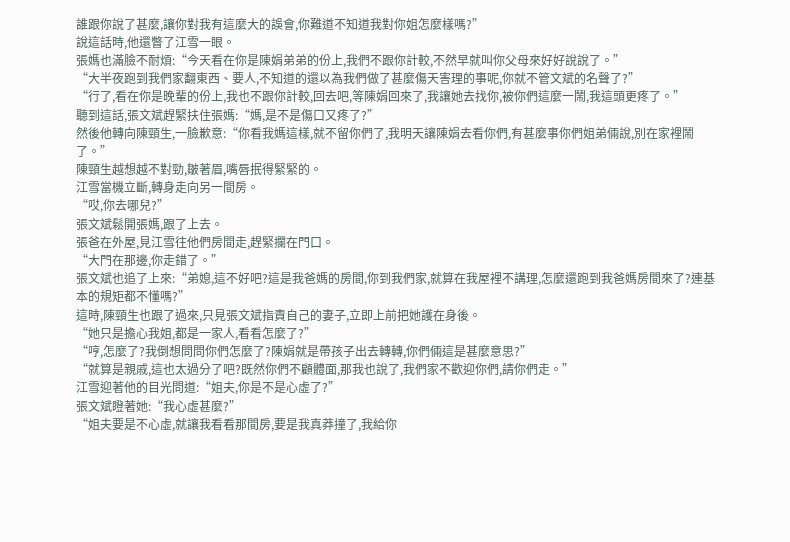誰跟你說了甚麼,讓你對我有這麼大的誤會,你難道不知道我對你姐怎麼樣嗎?”
說這話時,他還瞥了江雪一眼。
張媽也滿臉不耐煩:“今天看在你是陳娟弟弟的份上,我們不跟你計較,不然早就叫你父母來好好說說了。”
“大半夜跑到我們家翻東西、要人,不知道的還以為我們做了甚麼傷天害理的事呢,你就不管文斌的名聲了?”
“行了,看在你是晚輩的份上,我也不跟你計較,回去吧,等陳娟回來了,我讓她去找你,被你們這麼一鬧,我這頭更疼了。”
聽到這話,張文斌趕緊扶住張媽:“媽,是不是傷口又疼了?”
然後他轉向陳頸生,一臉歉意:“你看我媽這樣,就不留你們了,我明天讓陳娟去看你們,有甚麼事你們姐弟倆說,別在家裡鬧了。”
陳頸生越想越不對勁,皺著眉,嘴唇抿得緊緊的。
江雪當機立斷,轉身走向另一間房。
“哎,你去哪兒?”
張文斌鬆開張媽,跟了上去。
張爸在外屋,見江雪往他們房間走,趕緊攔在門口。
“大門在那邊,你走錯了。”
張文斌也追了上來:“弟媳,這不好吧?這是我爸媽的房間,你到我們家,就算在我屋裡不講理,怎麼還跑到我爸媽房間來了?連基本的規矩都不懂嗎?”
這時,陳頸生也跟了過來,只見張文斌指責自己的妻子,立即上前把她護在身後。
“她只是擔心我姐,都是一家人,看看怎麼了?”
“哼,怎麼了?我倒想問問你們怎麼了?陳娟就是帶孩子出去轉轉,你們倆這是甚麼意思?”
“就算是親戚,這也太過分了吧?既然你們不顧體面,那我也說了,我們家不歡迎你們,請你們走。”
江雪迎著他的目光問道:“姐夫,你是不是心虛了?”
張文斌瞪著她:“我心虛甚麼?”
“姐夫要是不心虛,就讓我看看那間房,要是我真莽撞了,我給你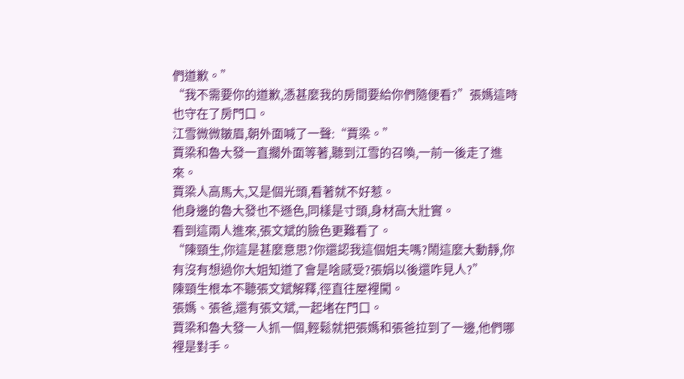們道歉。”
“我不需要你的道歉,憑甚麼我的房間要給你們隨便看?”張媽這時也守在了房門口。
江雪微微皺眉,朝外面喊了一聲:“賈梁。”
賈梁和魯大發一直擱外面等著,聽到江雪的召喚,一前一後走了進來。
賈梁人高馬大,又是個光頭,看著就不好惹。
他身邊的魯大發也不遜色,同樣是寸頭,身材高大壯實。
看到這兩人進來,張文斌的臉色更難看了。
“陳頸生,你這是甚麼意思?你還認我這個姐夫嗎?鬧這麼大動靜,你有沒有想過你大姐知道了會是啥感受?張娟以後還咋見人?”
陳頸生根本不聽張文斌解釋,徑直往屋裡闖。
張媽、張爸,還有張文斌,一起堵在門口。
賈梁和魯大發一人抓一個,輕鬆就把張媽和張爸拉到了一邊,他們哪裡是對手。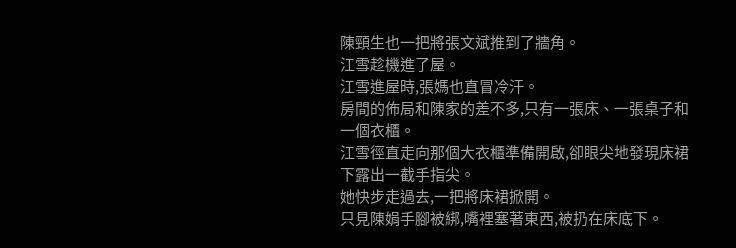陳頸生也一把將張文斌推到了牆角。
江雪趁機進了屋。
江雪進屋時,張媽也直冒冷汗。
房間的佈局和陳家的差不多,只有一張床、一張桌子和一個衣櫃。
江雪徑直走向那個大衣櫃準備開啟,卻眼尖地發現床裙下露出一截手指尖。
她快步走過去,一把將床裙掀開。
只見陳娟手腳被綁,嘴裡塞著東西,被扔在床底下。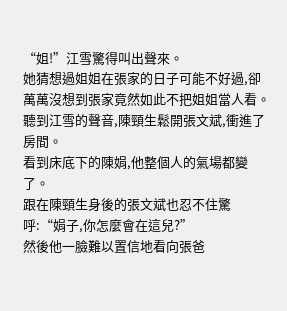“姐!”江雪驚得叫出聲來。
她猜想過姐姐在張家的日子可能不好過,卻萬萬沒想到張家竟然如此不把姐姐當人看。
聽到江雪的聲音,陳頸生鬆開張文斌,衝進了房間。
看到床底下的陳娟,他整個人的氣場都變了。
跟在陳頸生身後的張文斌也忍不住驚呼:“娟子,你怎麼會在這兒?”
然後他一臉難以置信地看向張爸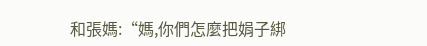和張媽:“媽,你們怎麼把娟子綁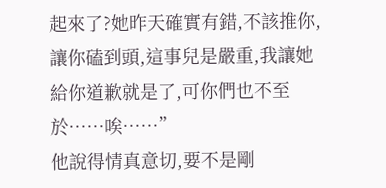起來了?她昨天確實有錯,不該推你,讓你磕到頭,這事兒是嚴重,我讓她給你道歉就是了,可你們也不至於……唉……”
他說得情真意切,要不是剛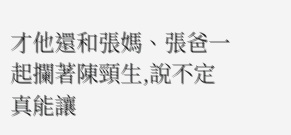才他還和張媽、張爸一起攔著陳頸生,說不定真能讓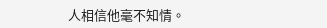人相信他毫不知情。